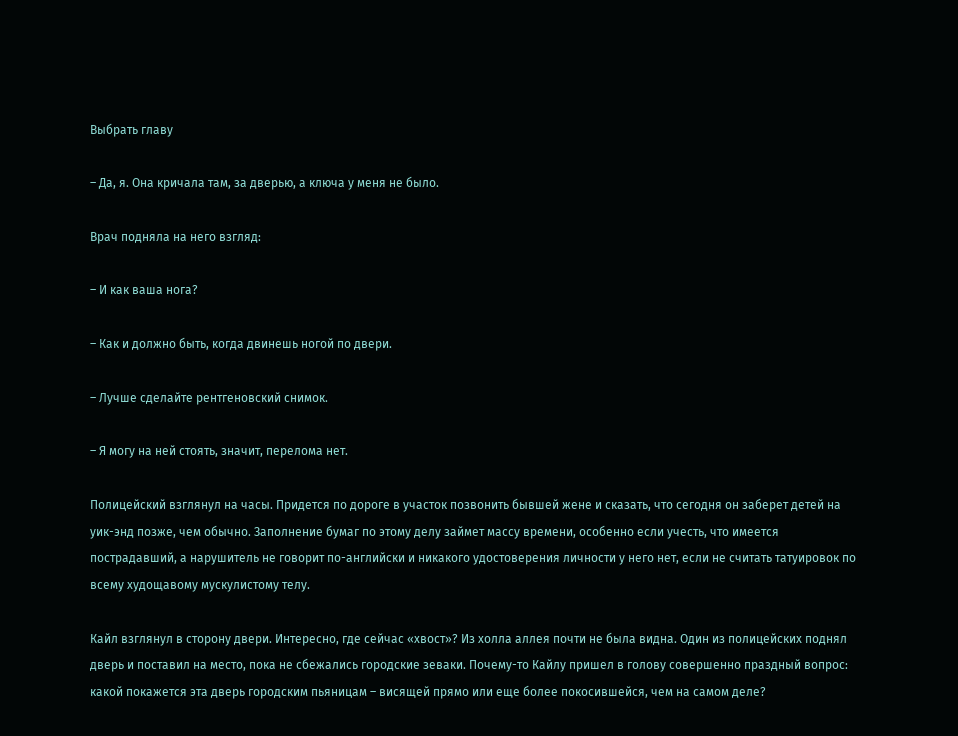Выбрать главу

– Да, я. Она кричала там, за дверью, а ключа у меня не было.

Врач подняла на него взгляд:

– И как ваша нога?

– Как и должно быть, когда двинешь ногой по двери.

– Лучше сделайте рентгеновский снимок.

– Я могу на ней стоять, значит, перелома нет.

Полицейский взглянул на часы. Придется по дороге в участок позвонить бывшей жене и сказать, что сегодня он заберет детей на уик-энд позже, чем обычно. Заполнение бумаг по этому делу займет массу времени, особенно если учесть, что имеется пострадавший, а нарушитель не говорит по-английски и никакого удостоверения личности у него нет, если не считать татуировок по всему худощавому мускулистому телу.

Кайл взглянул в сторону двери. Интересно, где сейчас «хвост»? Из холла аллея почти не была видна. Один из полицейских поднял дверь и поставил на место, пока не сбежались городские зеваки. Почему-то Кайлу пришел в голову совершенно праздный вопрос: какой покажется эта дверь городским пьяницам – висящей прямо или еще более покосившейся, чем на самом деле?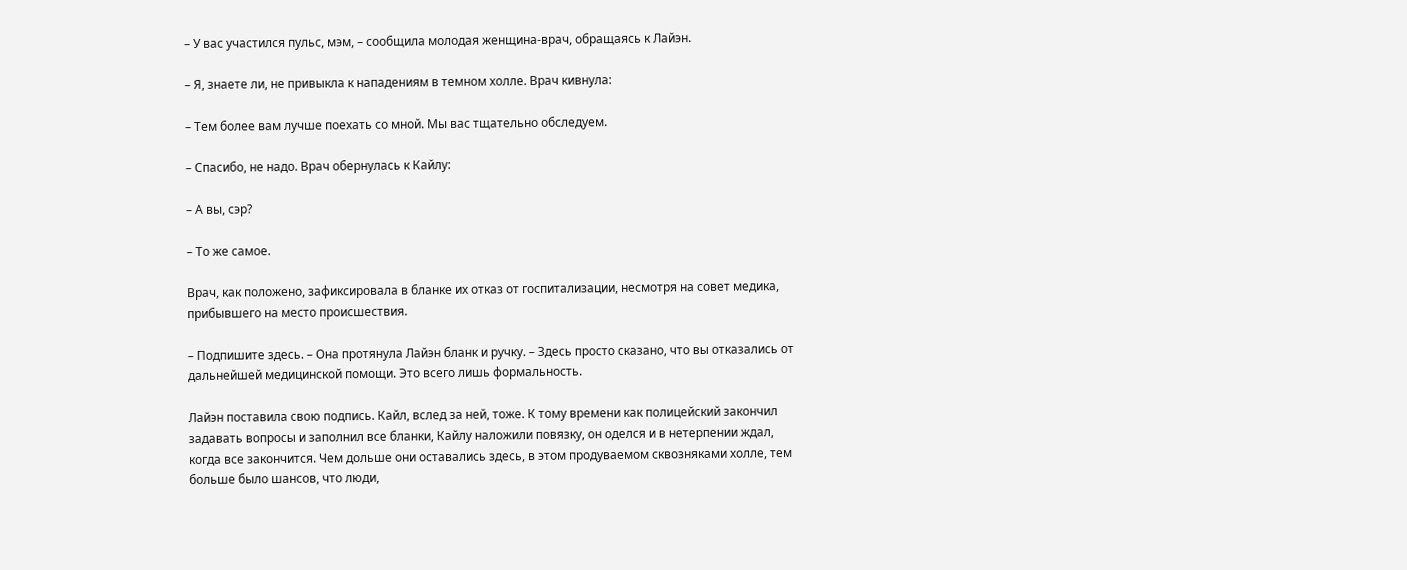– У вас участился пульс, мэм, – сообщила молодая женщина-врач, обращаясь к Лайэн.

– Я, знаете ли, не привыкла к нападениям в темном холле. Врач кивнула:

– Тем более вам лучше поехать со мной. Мы вас тщательно обследуем.

– Спасибо, не надо. Врач обернулась к Кайлу:

– А вы, сэр?

– То же самое.

Врач, как положено, зафиксировала в бланке их отказ от госпитализации, несмотря на совет медика, прибывшего на место происшествия.

– Подпишите здесь. – Она протянула Лайэн бланк и ручку. – Здесь просто сказано, что вы отказались от дальнейшей медицинской помощи. Это всего лишь формальность.

Лайэн поставила свою подпись. Кайл, вслед за ней, тоже. К тому времени как полицейский закончил задавать вопросы и заполнил все бланки, Кайлу наложили повязку, он оделся и в нетерпении ждал, когда все закончится. Чем дольше они оставались здесь, в этом продуваемом сквозняками холле, тем больше было шансов, что люди,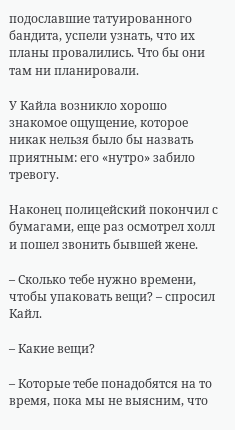подославшие татуированного бандита, успели узнать, что их планы провалились. Что бы они там ни планировали.

У Кайла возникло хорошо знакомое ощущение, которое никак нельзя было бы назвать приятным: его «нутро» забило тревогу.

Наконец полицейский покончил с бумагами, еще раз осмотрел холл и пошел звонить бывшей жене.

– Сколько тебе нужно времени, чтобы упаковать вещи? – спросил Кайл.

– Какие вещи?

– Которые тебе понадобятся на то время, пока мы не выясним, что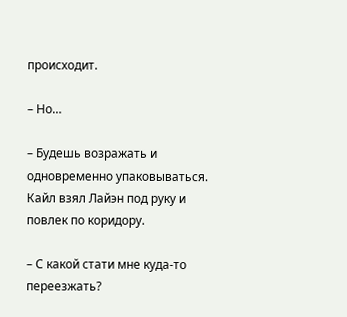происходит.

– Но…

– Будешь возражать и одновременно упаковываться. Кайл взял Лайэн под руку и повлек по коридору.

– С какой стати мне куда-то переезжать?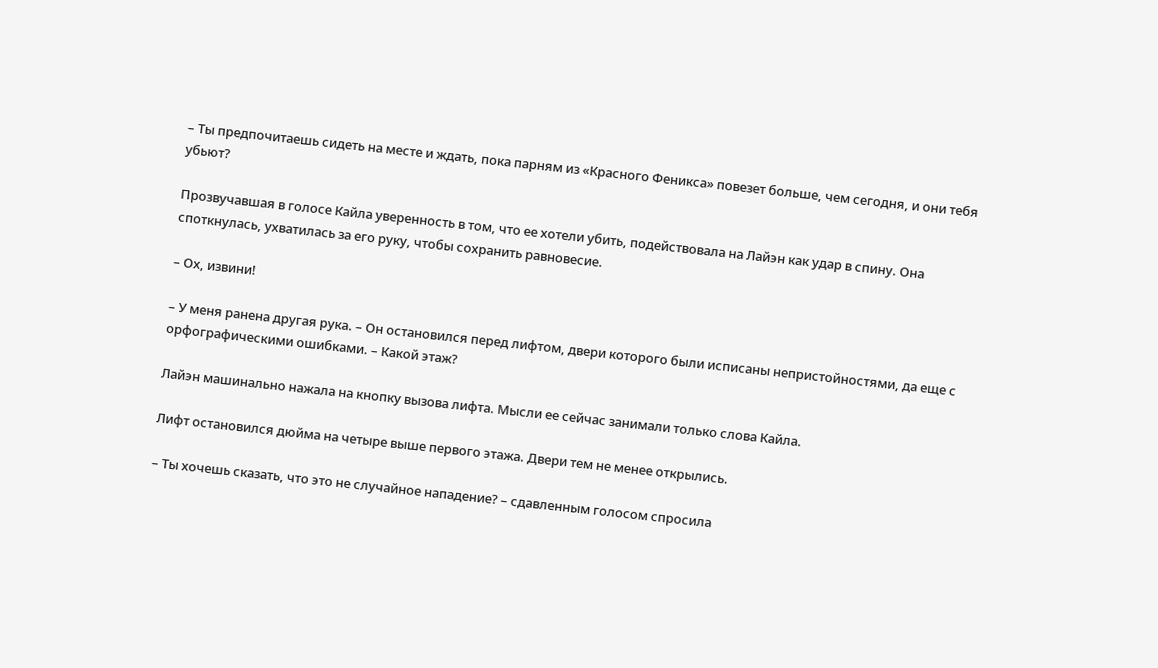– Ты предпочитаешь сидеть на месте и ждать, пока парням из «Красного Феникса» повезет больше, чем сегодня, и они тебя убьют?

Прозвучавшая в голосе Кайла уверенность в том, что ее хотели убить, подействовала на Лайэн как удар в спину. Она споткнулась, ухватилась за его руку, чтобы сохранить равновесие.

– Ох, извини!

– У меня ранена другая рука. – Он остановился перед лифтом, двери которого были исписаны непристойностями, да еще с орфографическими ошибками. – Какой этаж?

Лайэн машинально нажала на кнопку вызова лифта. Мысли ее сейчас занимали только слова Кайла.

Лифт остановился дюйма на четыре выше первого этажа. Двери тем не менее открылись.

– Ты хочешь сказать, что это не случайное нападение? – сдавленным голосом спросила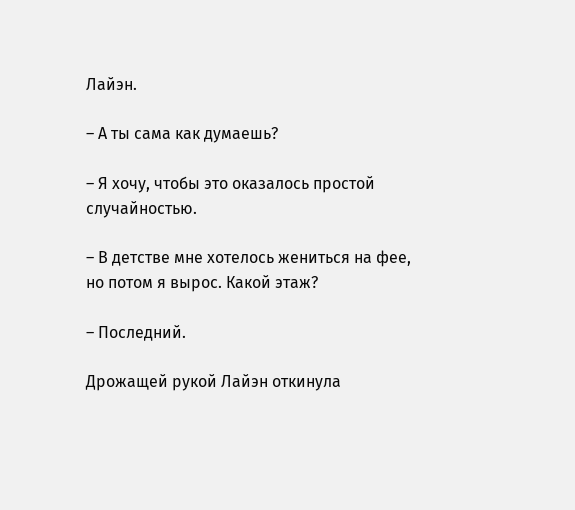Лайэн.

– А ты сама как думаешь?

– Я хочу, чтобы это оказалось простой случайностью.

– В детстве мне хотелось жениться на фее, но потом я вырос. Какой этаж?

– Последний.

Дрожащей рукой Лайэн откинула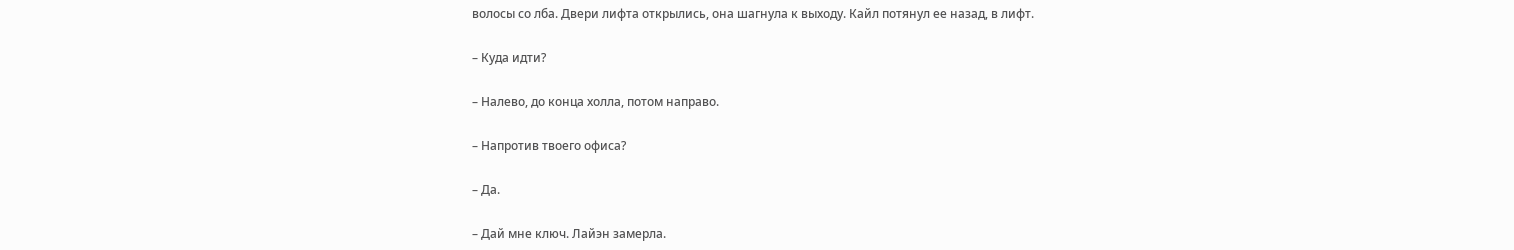волосы со лба. Двери лифта открылись, она шагнула к выходу. Кайл потянул ее назад, в лифт.

– Куда идти?

– Налево, до конца холла, потом направо.

– Напротив твоего офиса?

– Да.

– Дай мне ключ. Лайэн замерла.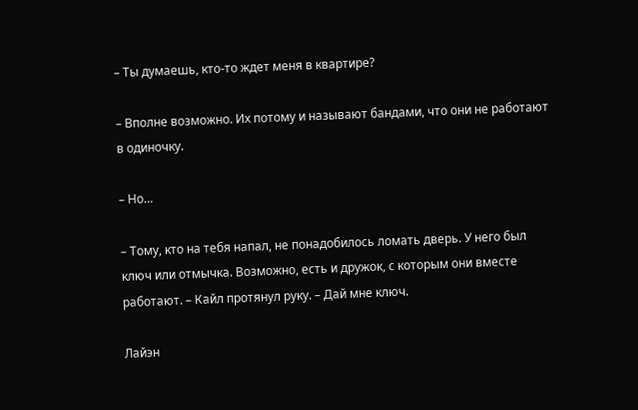– Ты думаешь, кто-то ждет меня в квартире?

– Вполне возможно. Их потому и называют бандами, что они не работают в одиночку.

– Но…

– Тому, кто на тебя напал, не понадобилось ломать дверь. У него был ключ или отмычка. Возможно, есть и дружок, с которым они вместе работают. – Кайл протянул руку. – Дай мне ключ.

Лайэн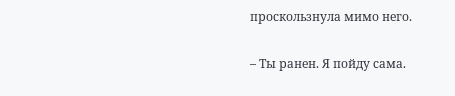проскользнула мимо него.

– Ты ранен. Я пойду сама.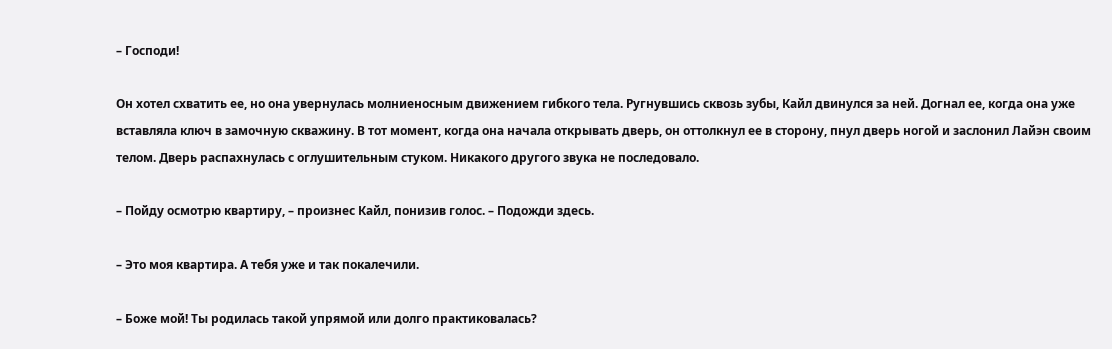– Господи!

Он хотел схватить ее, но она увернулась молниеносным движением гибкого тела. Ругнувшись сквозь зубы, Кайл двинулся за ней. Догнал ее, когда она уже вставляла ключ в замочную скважину. В тот момент, когда она начала открывать дверь, он оттолкнул ее в сторону, пнул дверь ногой и заслонил Лайэн своим телом. Дверь распахнулась с оглушительным стуком. Никакого другого звука не последовало.

– Пойду осмотрю квартиру, – произнес Кайл, понизив голос. – Подожди здесь.

– Это моя квартира. А тебя уже и так покалечили.

– Боже мой! Ты родилась такой упрямой или долго практиковалась?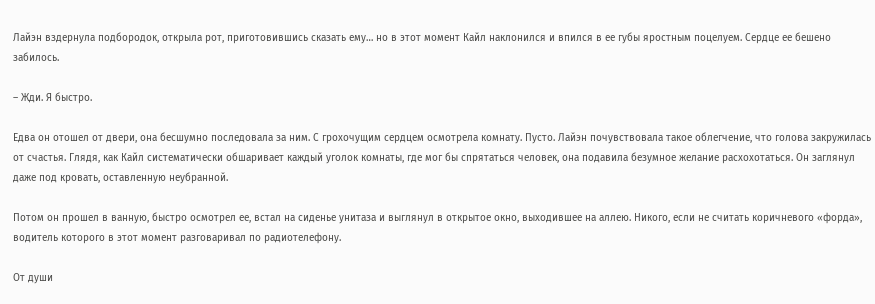Лайэн вздернула подбородок, открыла рот, приготовившись сказать ему… но в этот момент Кайл наклонился и впился в ее губы яростным поцелуем. Сердце ее бешено забилось.

– Жди. Я быстро.

Едва он отошел от двери, она бесшумно последовала за ним. С грохочущим сердцем осмотрела комнату. Пусто. Лайэн почувствовала такое облегчение, что голова закружилась от счастья. Глядя, как Кайл систематически обшаривает каждый уголок комнаты, где мог бы спрятаться человек, она подавила безумное желание расхохотаться. Он заглянул даже под кровать, оставленную неубранной.

Потом он прошел в ванную, быстро осмотрел ее, встал на сиденье унитаза и выглянул в открытое окно, выходившее на аллею. Никого, если не считать коричневого «форда», водитель которого в этот момент разговаривал по радиотелефону.

От души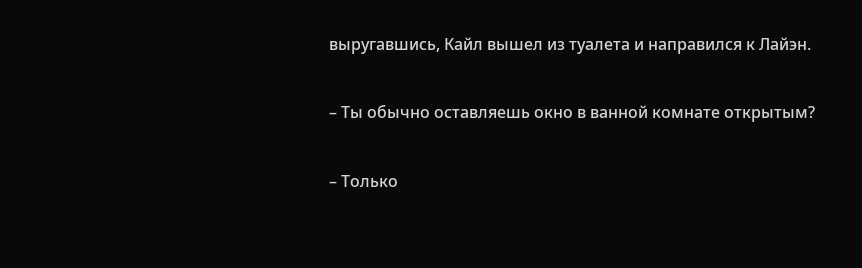выругавшись, Кайл вышел из туалета и направился к Лайэн.

– Ты обычно оставляешь окно в ванной комнате открытым?

– Только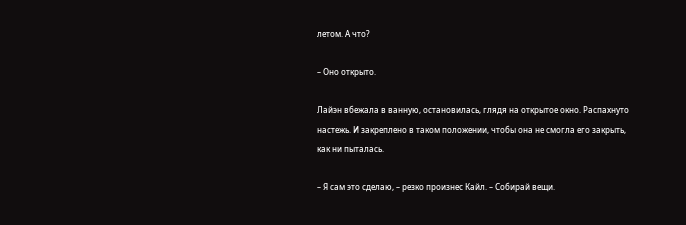летом. А что?

– Оно открыто.

Лайэн вбежала в ванную, остановилась, глядя на открытое окно. Распахнуто настежь. И закреплено в таком положении, чтобы она не смогла его закрыть, как ни пыталась.

– Я сам это сделаю, – резко произнес Кайл. – Собирай вещи.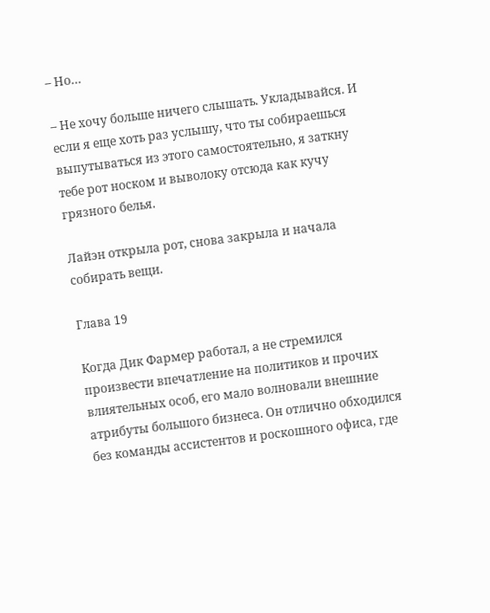– Но…

– Не хочу больше ничего слышать. Укладывайся. И если я еще хоть раз услышу, что ты собираешься выпутываться из этого самостоятельно, я заткну тебе рот носком и выволоку отсюда как кучу грязного белья.

Лайэн открыла рот, снова закрыла и начала собирать вещи.

Глава 19

Когда Дик Фармер работал, а не стремился произвести впечатление на политиков и прочих влиятельных особ, его мало волновали внешние атрибуты большого бизнеса. Он отлично обходился без команды ассистентов и роскошного офиса, где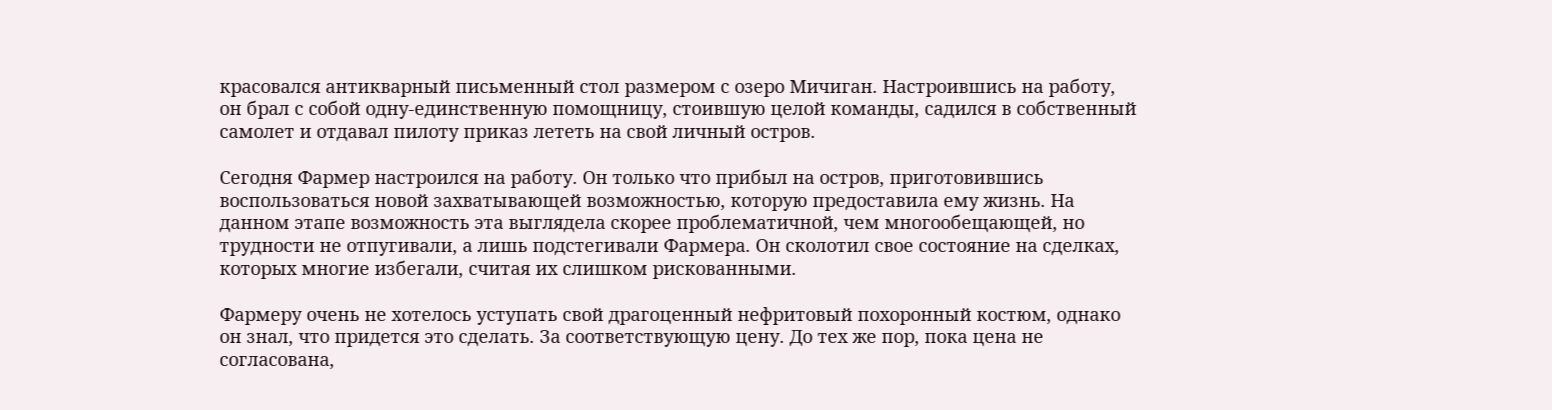красовался антикварный письменный стол размером с озеро Мичиган. Настроившись на работу, он брал с собой одну-единственную помощницу, стоившую целой команды, садился в собственный самолет и отдавал пилоту приказ лететь на свой личный остров.

Сегодня Фармер настроился на работу. Он только что прибыл на остров, приготовившись воспользоваться новой захватывающей возможностью, которую предоставила ему жизнь. На данном этапе возможность эта выглядела скорее проблематичной, чем многообещающей, но трудности не отпугивали, а лишь подстегивали Фармера. Он сколотил свое состояние на сделках, которых многие избегали, считая их слишком рискованными.

Фармеру очень не хотелось уступать свой драгоценный нефритовый похоронный костюм, однако он знал, что придется это сделать. За соответствующую цену. До тех же пор, пока цена не согласована,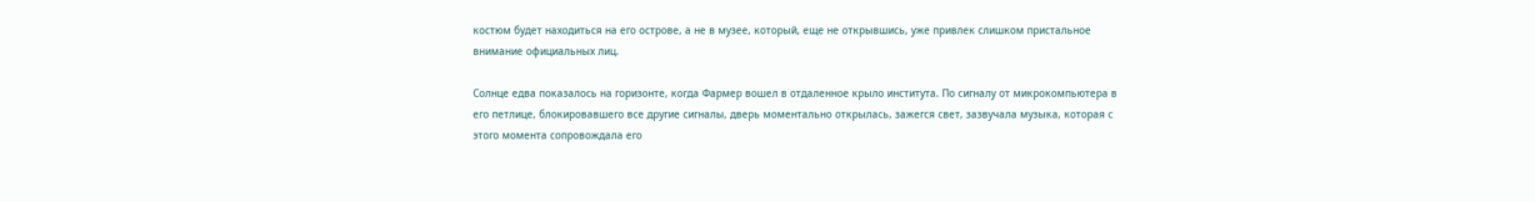костюм будет находиться на его острове, а не в музее, который, еще не открывшись, уже привлек слишком пристальное внимание официальных лиц.

Солнце едва показалось на горизонте, когда Фармер вошел в отдаленное крыло института. По сигналу от микрокомпьютера в его петлице, блокировавшего все другие сигналы, дверь моментально открылась, зажегся свет, зазвучала музыка, которая с этого момента сопровождала его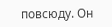повсюду. Он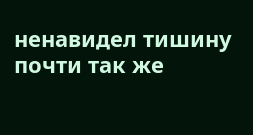ненавидел тишину почти так же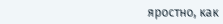яростно, как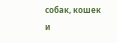собак, кошек и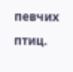певчих птиц.